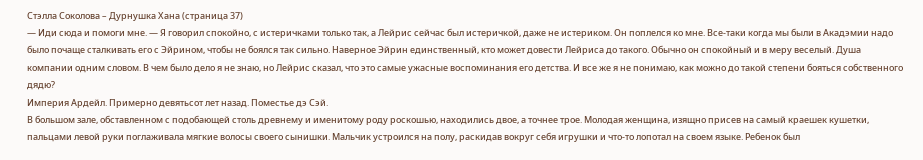Стэлла Соколова – Дурнушка Хана (страница 37)
— Иди сюда и помоги мне. — Я говорил спокойно, с истеричками только так, а Лейрис сейчас был истеричкой, даже не истериком. Он поплелся ко мне. Все-таки когда мы были в Акадэмии надо было почаще сталкивать его с Эйрином, чтобы не боялся так сильно. Наверное Эйрин единственный, кто может довести Лейриса до такого. Обычно он спокойный и в меру веселый. Душа компании одним словом. В чем было дело я не знаю, но Лейрис сказал, что это самые ужасные воспоминания его детства. И все же я не понимаю, как можно до такой степени бояться собственного дядю?
Империя Ардейл. Примерно девятьсот лет назад. Поместье дэ Сэй.
В большом зале, обставленном с подобающей столь древнему и именитому роду роскошью, находились двое, а точнее трое. Молодая женщина, изящно присев на самый краешек кушетки, пальцами левой руки поглаживала мягкие волосы своего сынишки. Мальчик устроился на полу, раскидав вокруг себя игрушки и что-то лопотал на своем языке. Ребенок был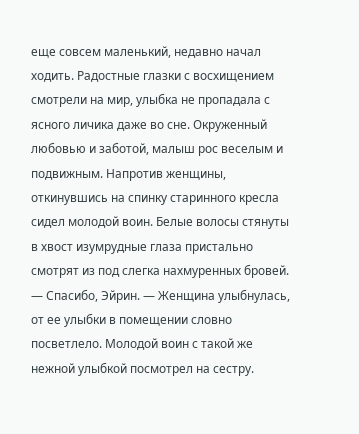еще совсем маленький, недавно начал ходить. Радостные глазки с восхищением смотрели на мир, улыбка не пропадала с ясного личика даже во сне. Окруженный любовью и заботой, малыш рос веселым и подвижным. Напротив женщины, откинувшись на спинку старинного кресла сидел молодой воин. Белые волосы стянуты в хвост изумрудные глаза пристально смотрят из под слегка нахмуренных бровей.
— Спасибо, Эйрин. — Женщина улыбнулась, от ее улыбки в помещении словно посветлело. Молодой воин с такой же нежной улыбкой посмотрел на сестру.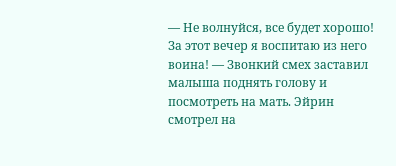— Не волнуйся, все будет хорошо! За этот вечер я воспитаю из него воина! — Звонкий смех заставил малыша поднять голову и посмотреть на мать. Эйрин смотрел на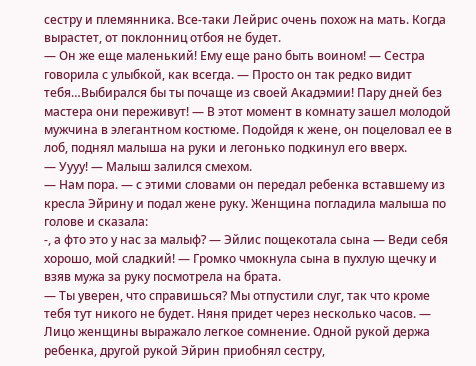сестру и племянника. Все-таки Лейрис очень похож на мать. Когда вырастет, от поклонниц отбоя не будет.
— Он же еще маленький! Ему еще рано быть воином! — Сестра говорила с улыбкой, как всегда. — Просто он так редко видит тебя…Выбирался бы ты почаще из своей Акадэмии! Пару дней без мастера они переживут! — В этот момент в комнату зашел молодой мужчина в элегантном костюме. Подойдя к жене, он поцеловал ее в лоб, поднял малыша на руки и легонько подкинул его вверх.
— Уууу! — Малыш залился смехом.
— Нам пора. — с этими словами он передал ребенка вставшему из кресла Эйрину и подал жене руку. Женщина погладила малыша по голове и сказала:
-, а фто это у нас за малыф? — Эйлис пощекотала сына — Веди себя хорошо, мой сладкий! — Громко чмокнула сына в пухлую щечку и взяв мужа за руку посмотрела на брата.
— Ты уверен, что справишься? Мы отпустили слуг, так что кроме тебя тут никого не будет. Няня придет через несколько часов. — Лицо женщины выражало легкое сомнение. Одной рукой держа ребенка, другой рукой Эйрин приобнял сестру,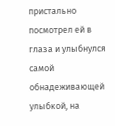пристально посмотрел ей в глаза и улыбнулся самой обнадеживающей улыбкой, на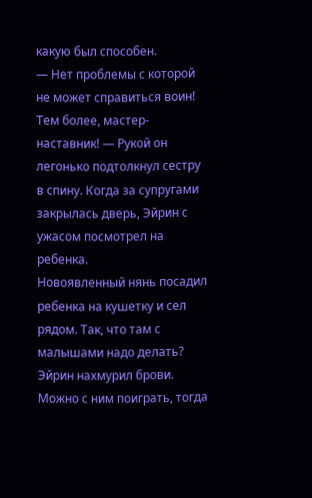какую был способен.
— Нет проблемы с которой не может справиться воин! Тем более, мастер-наставник! — Рукой он легонько подтолкнул сестру в спину. Когда за супругами закрылась дверь, Эйрин с ужасом посмотрел на ребенка.
Новоявленный нянь посадил ребенка на кушетку и сел рядом. Так, что там с малышами надо делать? Эйрин нахмурил брови. Можно с ним поиграть, тогда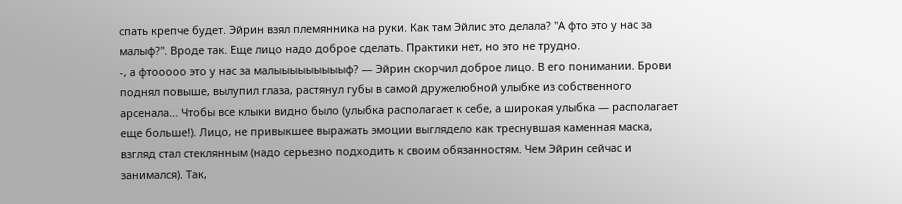спать крепче будет. Эйрин взял племянника на руки. Как там Эйлис это делала? "А фто это у нас за малыф?". Вроде так. Еще лицо надо доброе сделать. Практики нет, но это не трудно.
-, а фтооооо это у нас за малыыыыыыыыыф? — Эйрин скорчил доброе лицо. В его понимании. Брови поднял повыше, вылупил глаза, растянул губы в самой дружелюбной улыбке из собственного арсенала… Чтобы все клыки видно было (улыбка располагает к себе, а широкая улыбка — располагает еще больше!). Лицо, не привыкшее выражать эмоции выглядело как треснувшая каменная маска, взгляд стал стеклянным (надо серьезно подходить к своим обязанностям. Чем Эйрин сейчас и занимался). Так,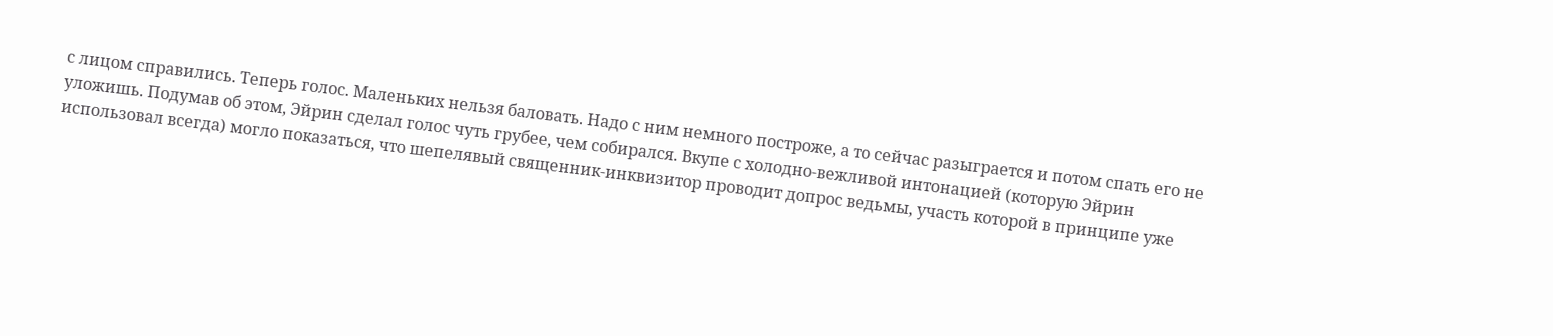с лицом справились. Теперь голос. Маленьких нельзя баловать. Надо с ним немного построже, а то сейчас разыграется и потом спать его не уложишь. Подумав об этом, Эйрин сделал голос чуть грубее, чем собирался. Вкупе с холодно-вежливой интонацией (которую Эйрин использовал всегда) могло показаться, что шепелявый священник-инквизитор проводит допрос ведьмы, участь которой в принципе уже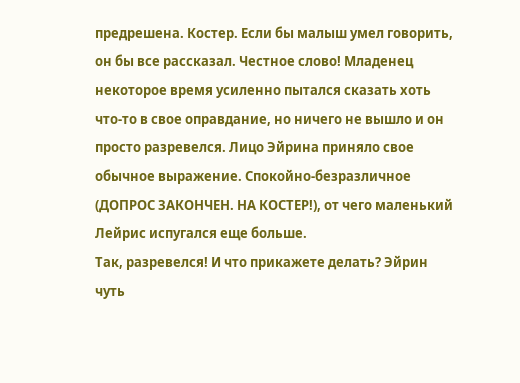предрешена. Костер. Если бы малыш умел говорить, он бы все рассказал. Честное слово! Младенец некоторое время усиленно пытался сказать хоть что-то в свое оправдание, но ничего не вышло и он просто разревелся. Лицо Эйрина приняло свое обычное выражение. Спокойно-безразличное (ДОПРОС ЗАКОНЧЕН. НА КОСТЕР!), от чего маленький Лейрис испугался еще больше.
Так, разревелся! И что прикажете делать? Эйрин чуть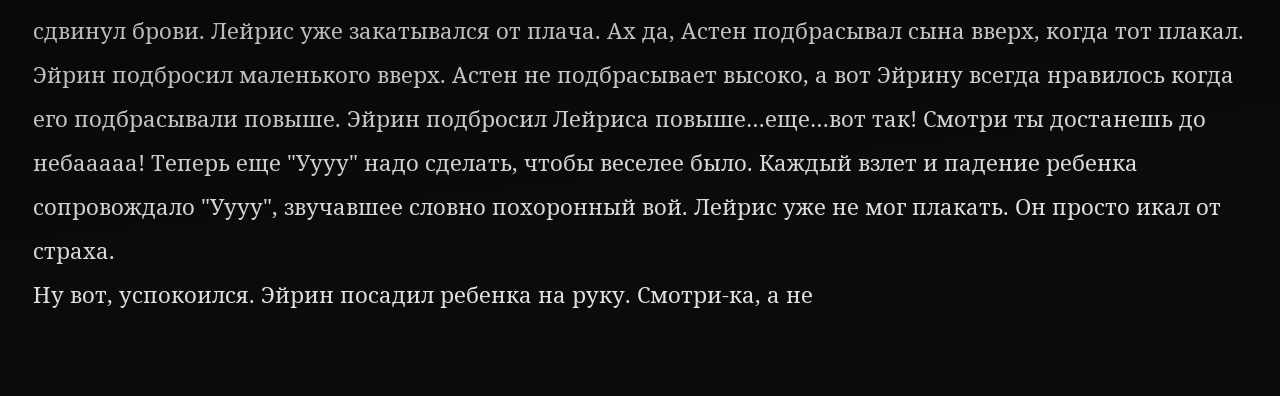сдвинул брови. Лейрис уже закатывался от плача. Ах да, Астен подбрасывал сына вверх, когда тот плакал. Эйрин подбросил маленького вверх. Астен не подбрасывает высоко, а вот Эйрину всегда нравилось когда его подбрасывали повыше. Эйрин подбросил Лейриса повыше…еще…вот так! Смотри ты достанешь до небааааа! Теперь еще "Уууу" надо сделать, чтобы веселее было. Каждый взлет и падение ребенка сопровождало "Уууу", звучавшее словно похоронный вой. Лейрис уже не мог плакать. Он просто икал от страха.
Ну вот, успокоился. Эйрин посадил ребенка на руку. Смотри-ка, а не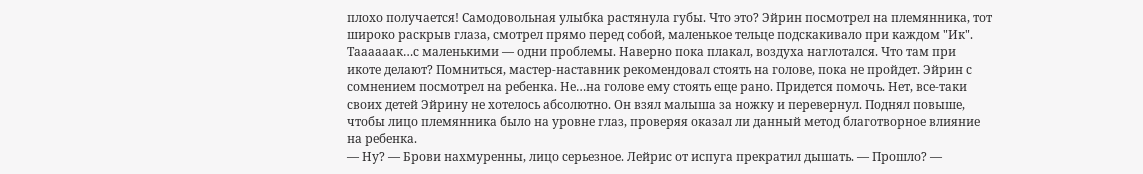плохо получается! Самодовольная улыбка растянула губы. Что это? Эйрин посмотрел на племянника, тот широко раскрыв глаза, смотрел прямо перед собой, маленькое тельце подскакивало при каждом "Ик". Таааааак…с маленькими — одни проблемы. Наверно пока плакал, воздуха наглотался. Что там при икоте делают? Помниться, мастер-наставник рекомендовал стоять на голове, пока не пройдет. Эйрин с сомнением посмотрел на ребенка. Не…на голове ему стоять еще рано. Придется помочь. Нет, все-таки своих детей Эйрину не хотелось абсолютно. Он взял малыша за ножку и перевернул. Поднял повыше, чтобы лицо племянника было на уровне глаз, проверяя оказал ли данный метод благотворное влияние на ребенка.
— Ну? — Брови нахмуренны, лицо серьезное. Лейрис от испуга прекратил дышать. — Прошло? —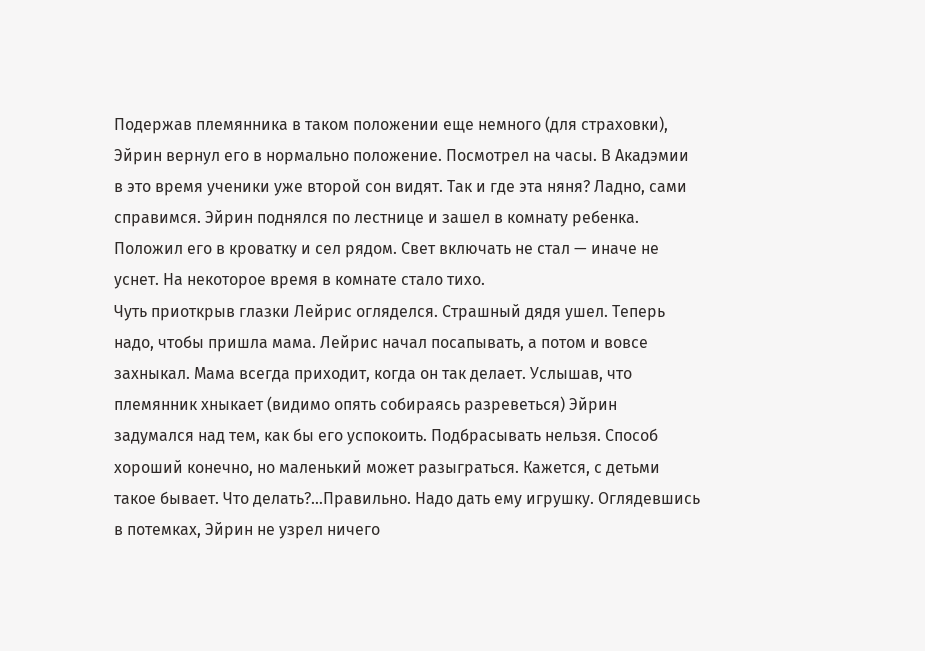Подержав племянника в таком положении еще немного (для страховки), Эйрин вернул его в нормально положение. Посмотрел на часы. В Акадэмии в это время ученики уже второй сон видят. Так и где эта няня? Ладно, сами справимся. Эйрин поднялся по лестнице и зашел в комнату ребенка. Положил его в кроватку и сел рядом. Свет включать не стал — иначе не уснет. На некоторое время в комнате стало тихо.
Чуть приоткрыв глазки Лейрис огляделся. Страшный дядя ушел. Теперь надо, чтобы пришла мама. Лейрис начал посапывать, а потом и вовсе захныкал. Мама всегда приходит, когда он так делает. Услышав, что племянник хныкает (видимо опять собираясь разреветься) Эйрин задумался над тем, как бы его успокоить. Подбрасывать нельзя. Способ хороший конечно, но маленький может разыграться. Кажется, с детьми такое бывает. Что делать?…Правильно. Надо дать ему игрушку. Оглядевшись в потемках, Эйрин не узрел ничего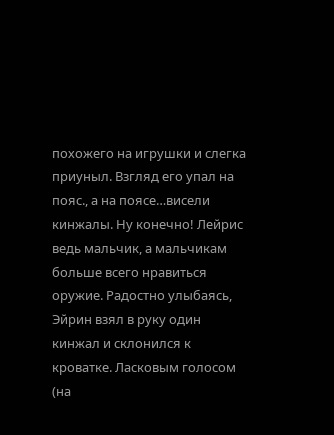похожего на игрушки и слегка приуныл. Взгляд его упал на пояс., а на поясе…висели кинжалы. Ну конечно! Лейрис ведь мальчик, а мальчикам больше всего нравиться оружие. Радостно улыбаясь, Эйрин взял в руку один кинжал и склонился к кроватке. Ласковым голосом (на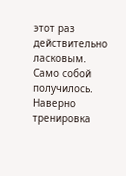этот раз действительно ласковым. Само собой получилось. Наверно тренировка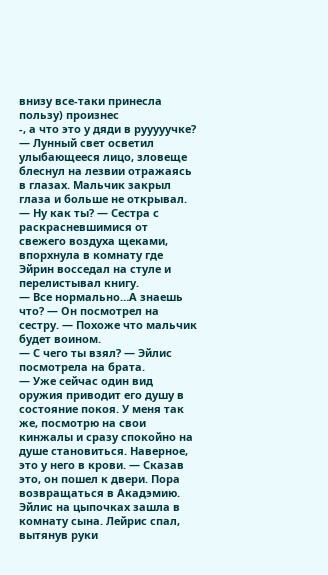внизу все-таки принесла пользу) произнес
-, а что это у дяди в рууууучке? — Лунный свет осветил улыбающееся лицо, зловеще блеснул на лезвии отражаясь в глазах. Мальчик закрыл глаза и больше не открывал.
— Ну как ты? — Сестра с раскрасневшимися от свежего воздуха щеками, впорхнула в комнату где Эйрин восседал на стуле и перелистывал книгу.
— Все нормально…А знаешь что? — Он посмотрел на сестру. — Похоже что мальчик будет воином.
— С чего ты взял? — Эйлис посмотрела на брата.
— Уже сейчас один вид оружия приводит его душу в состояние покоя. У меня так же, посмотрю на свои кинжалы и сразу спокойно на душе становиться. Наверное, это у него в крови. — Сказав это, он пошел к двери. Пора возвращаться в Акадэмию.
Эйлис на цыпочках зашла в комнату сына. Лейрис спал, вытянув руки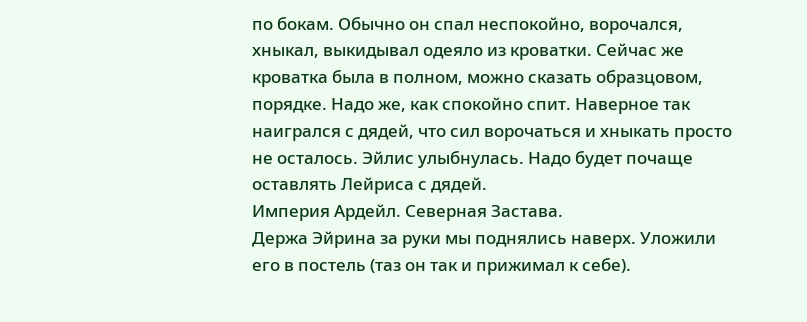по бокам. Обычно он спал неспокойно, ворочался, хныкал, выкидывал одеяло из кроватки. Сейчас же кроватка была в полном, можно сказать образцовом, порядке. Надо же, как спокойно спит. Наверное так наигрался с дядей, что сил ворочаться и хныкать просто не осталось. Эйлис улыбнулась. Надо будет почаще оставлять Лейриса с дядей.
Империя Ардейл. Северная Застава.
Держа Эйрина за руки мы поднялись наверх. Уложили его в постель (таз он так и прижимал к себе).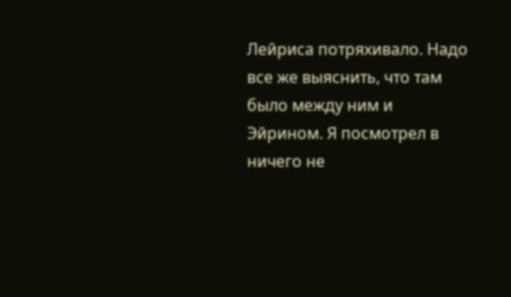Лейриса потряхивало. Надо все же выяснить, что там было между ним и Эйрином. Я посмотрел в ничего не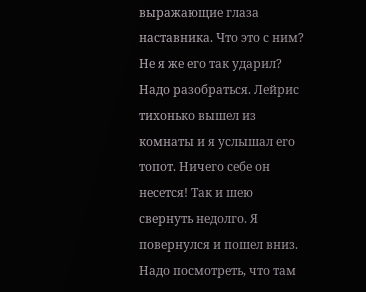выражающие глаза наставника. Что это с ним? Не я же его так ударил? Надо разобраться. Лейрис тихонько вышел из комнаты и я услышал его топот. Ничего себе он несется! Так и шею свернуть недолго. Я повернулся и пошел вниз. Надо посмотреть, что там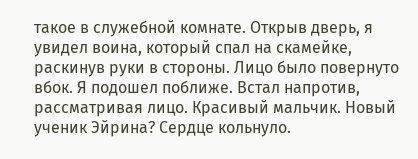такое в служебной комнате. Открыв дверь, я увидел воина, который спал на скамейке, раскинув руки в стороны. Лицо было повернуто вбок. Я подошел поближе. Встал напротив, рассматривая лицо. Красивый мальчик. Новый ученик Эйрина? Сердце кольнуло.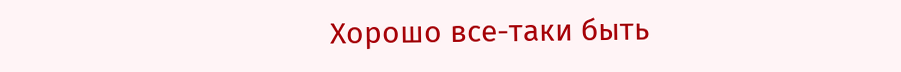Хорошо все-таки быть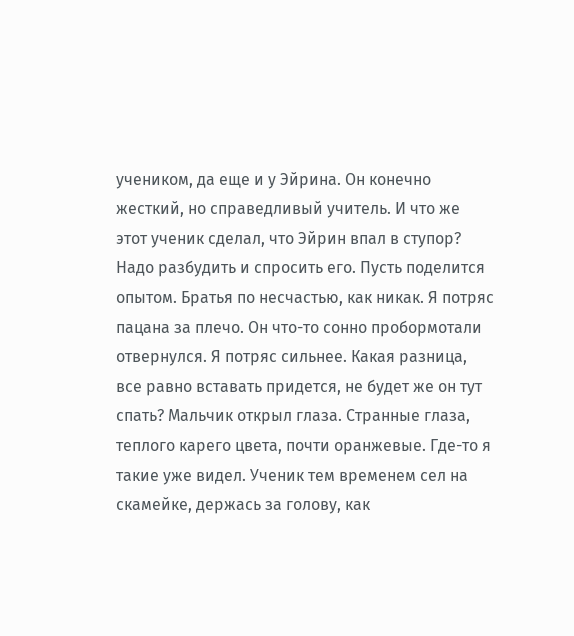учеником, да еще и у Эйрина. Он конечно жесткий, но справедливый учитель. И что же этот ученик сделал, что Эйрин впал в ступор? Надо разбудить и спросить его. Пусть поделится опытом. Братья по несчастью, как никак. Я потряс пацана за плечо. Он что-то сонно пробормотали отвернулся. Я потряс сильнее. Какая разница, все равно вставать придется, не будет же он тут спать? Мальчик открыл глаза. Странные глаза, теплого карего цвета, почти оранжевые. Где-то я такие уже видел. Ученик тем временем сел на скамейке, держась за голову, как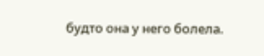будто она у него болела.